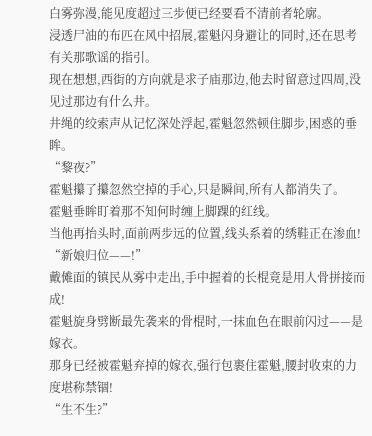白雾弥漫,能见度超过三步便已经要看不清前者轮廓。
浸透尸油的布匹在风中招展,霍魁闪身避让的同时,还在思考有关那歌谣的指引。
现在想想,西街的方向就是求子庙那边,他去时留意过四周,没见过那边有什么井。
井绳的绞索声从记忆深处浮起,霍魁忽然顿住脚步,困惑的垂眸。
“黎夜?”
霍魁攥了攥忽然空掉的手心,只是瞬间,所有人都消失了。
霍魁垂眸盯着那不知何时缠上脚踝的红线。
当他再抬头时,面前两步远的位置,线头系着的绣鞋正在渗血!
“新娘归位——!”
戴傩面的镇民从雾中走出,手中握着的长棍竟是用人骨拼接而成!
霍魁旋身劈断最先袭来的骨棍时,一抹血色在眼前闪过——是嫁衣。
那身已经被霍魁弃掉的嫁衣,强行包裹住霍魁,腰封收束的力度堪称禁锢!
“生不生?”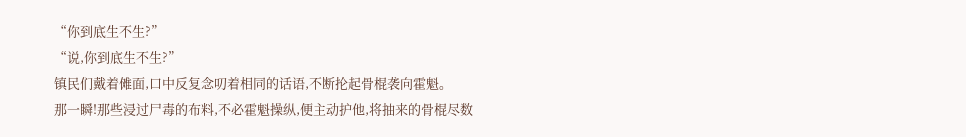“你到底生不生?”
“说,你到底生不生?”
镇民们戴着傩面,口中反复念叨着相同的话语,不断抡起骨棍袭向霍魁。
那一瞬!那些浸过尸毒的布料,不必霍魁操纵,便主动护他,将抽来的骨棍尽数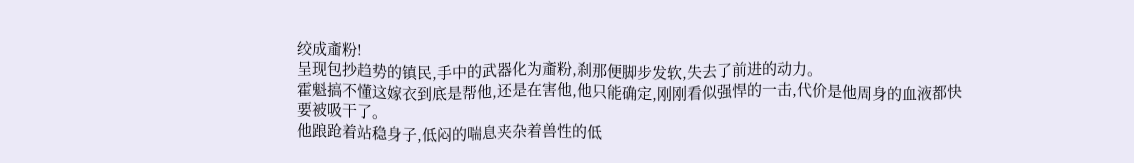绞成齑粉!
呈现包抄趋势的镇民,手中的武器化为齑粉,刹那便脚步发软,失去了前进的动力。
霍魁搞不懂这嫁衣到底是帮他,还是在害他,他只能确定,刚刚看似强悍的一击,代价是他周身的血液都快要被吸干了。
他踉跄着站稳身子,低闷的喘息夹杂着兽性的低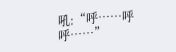吼:“呼……呼呼……”